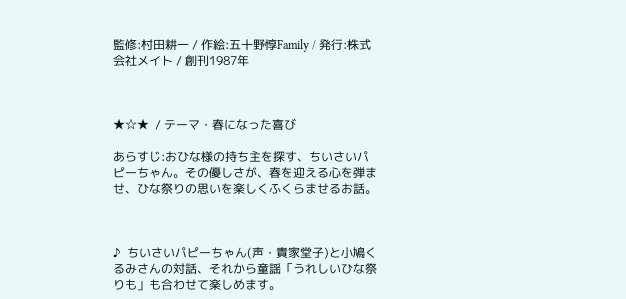監修:村田耕一 / 作絵:五十野惇Family / 発行:株式会社メイト / 創刊1987年



★☆★  / テーマ・春になった喜び

あらすじ:おひな様の持ち主を探す、ちいさいパピーちゃん。その優しさが、春を迎える心を弾ませ、ひな祭りの思いを楽しくふくらませるお話。



♪  ちいさいパピーちゃん(声・貴家堂子)と小鳩くるみさんの対話、それから童謡「うれしいひな祭りも」も合わせて楽しめます。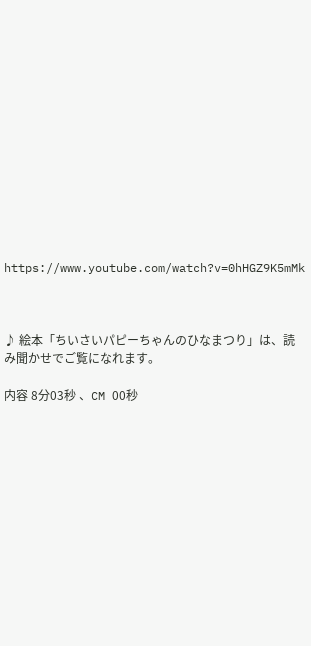https://www.youtube.com/watch?v=0hHGZ9K5mMk



♪ 絵本「ちいさいパピーちゃんのひなまつり」は、読み聞かせでご覧になれます。

内容 8分03秒 、CM 00秒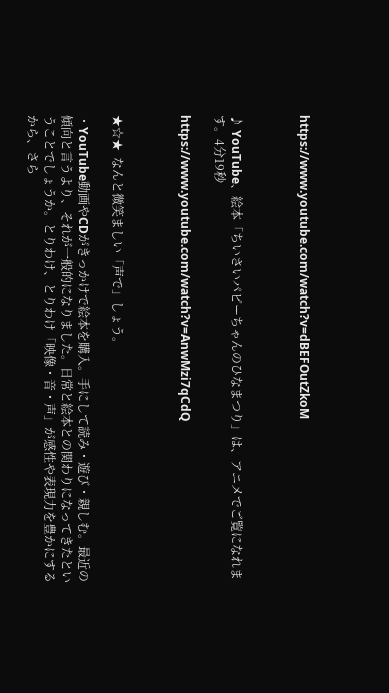https://www.youtube.com/watch?v=dBEFOutZkoM



♪ YouTube、絵本「ちいさいパピーちゃんのひなまつり」は、アニメでご覧になれます。4分19秒

https://www.youtube.com/watch?v=AnwMzi7qCdQ



★☆★  なんと微笑ましい「声で」しょう。

・YouTube動画やCDがきっかけで絵本を購入。手にして読み・遊び・親しむ。最近の傾向と言うより、それが一般的になりました。日常と絵本との関わりになってきたということでしょうか。とりわけ、とりわけ「映像・音・声」が感性や表現力を豊かにするから、さら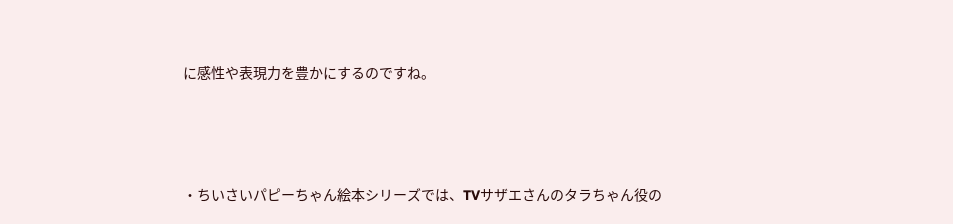に感性や表現力を豊かにするのですね。



・ちいさいパピーちゃん絵本シリーズでは、TVサザエさんのタラちゃん役の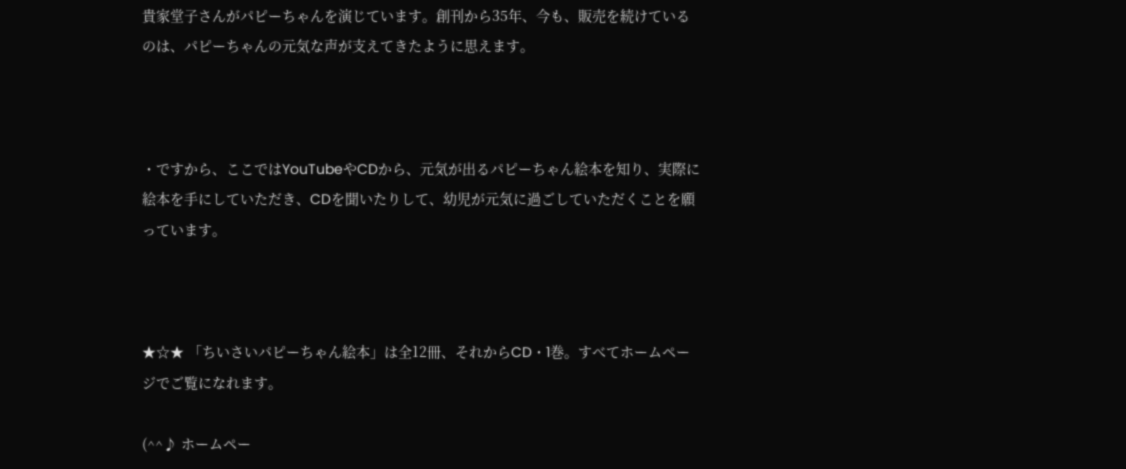貴家堂子さんがパピーちゃんを演じています。創刊から35年、今も、販売を続けているのは、パピーちゃんの元気な声が支えてきたように思えます。



・ですから、ここではYouTubeやCDから、元気が出るパピーちゃん絵本を知り、実際に絵本を手にしていただき、CDを聞いたりして、幼児が元気に過ごしていただくことを願っています。



★☆★ 「ちいさいパピーちゃん絵本」は全12冊、それからCD・1巻。すべてホームページでご覧になれます。

(^^♪ ホームペー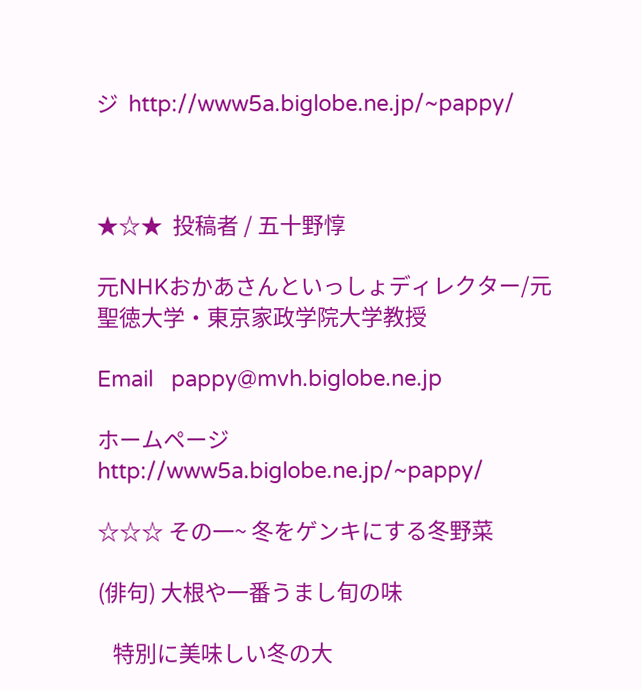ジ  http://www5a.biglobe.ne.jp/~pappy/



★☆★  投稿者 / 五十野惇

元NHKおかあさんといっしょディレクター/元聖徳大学・東京家政学院大学教授

Email   pappy@mvh.biglobe.ne.jp

ホームページ  http://www5a.biglobe.ne.jp/~pappy/

☆☆☆ その一~ 冬をゲンキにする冬野菜

(俳句) 大根や一番うまし旬の味

   特別に美味しい冬の大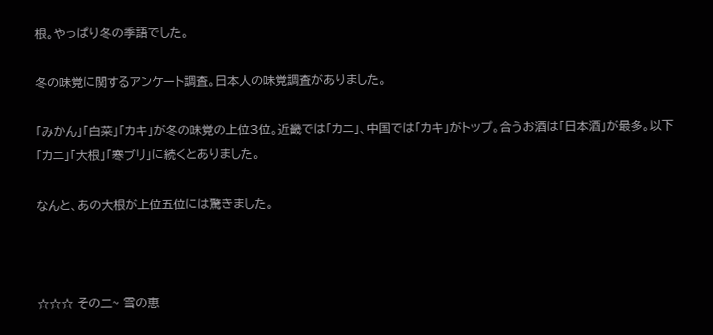根。やっぱり冬の季語でした。

冬の味覚に関するアンケート調査。日本人の味覚調査がありました。

「みかん」「白菜」「カキ」が冬の味覚の上位3位。近畿では「カニ」、中国では「カキ」がトップ。合うお酒は「日本酒」が最多。以下「カニ」「大根」「寒ブリ」に続くとありました。

なんと、あの大根が上位五位には驚きました。



☆☆☆ その二~ 雪の恵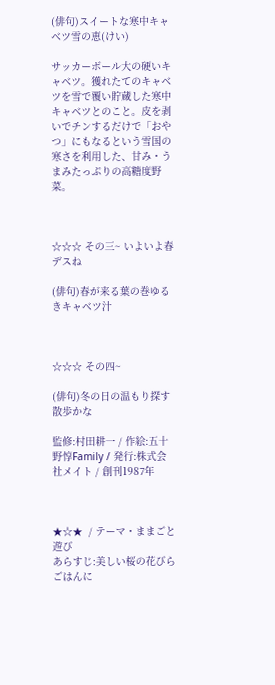(俳句)スイートな寒中キャベツ雪の恵(けい)

サッカーボール大の硬いキャベツ。獲れたてのキャベツを雪で覆い貯蔵した寒中キャベツとのこと。皮を剥いでチンするだけで「おやつ」にもなるという雪国の寒さを利用した、甘み・うまみたっぷりの高糖度野菜。



☆☆☆ その三~ いよいよ春デスね

(俳句)春が来る葉の巻ゆるきキャベツ汁



☆☆☆ その四~

(俳句)冬の日の温もり探す散歩かな

監修:村田耕一 / 作絵:五十野惇Family / 発行:株式会社メイト / 創刊1987年



★☆★  / テーマ・ままごと遊び
あらすじ:美しい桜の花びらごはんに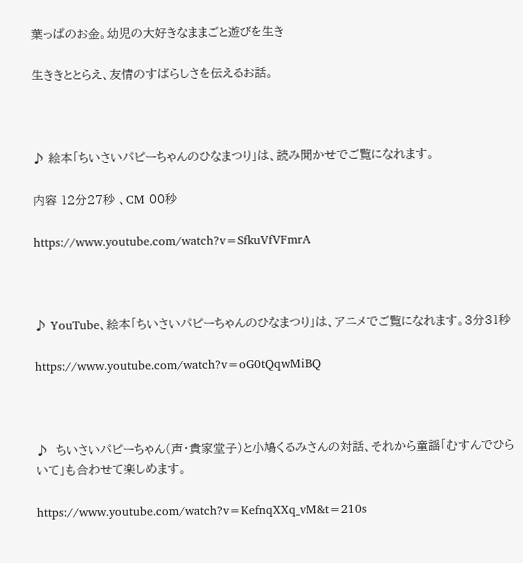葉っぱのお金。幼児の大好きなままごと遊びを生き

生ききととらえ、友情のすばらしさを伝えるお話。



♪ 絵本「ちいさいパピーちゃんのひなまつり」は、読み聞かせでご覧になれます。

内容 12分27秒 、CM 00秒

https://www.youtube.com/watch?v=SfkuVfVFmrA



♪ YouTube、絵本「ちいさいパピーちゃんのひなまつり」は、アニメでご覧になれます。3分31秒

https://www.youtube.com/watch?v=oG0tQqwMiBQ



♪  ちいさいパピーちゃん(声・貴家堂子)と小鳩くるみさんの対話、それから童謡「むすんでひらいて」も合わせて楽しめます。

https://www.youtube.com/watch?v=KefnqXXq_vM&t=210s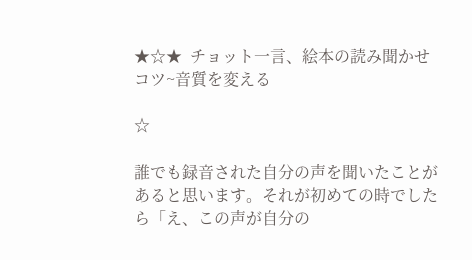★☆★  チョット一言、絵本の読み聞かせコツ~音質を変える

☆

誰でも録音された自分の声を聞いたことがあると思います。それが初めての時でしたら「え、この声が自分の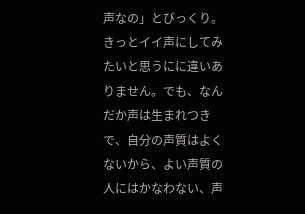声なの」とびっくり。きっとイイ声にしてみたいと思うにに違いありません。でも、なんだか声は生まれつきで、自分の声質はよくないから、よい声質の人にはかなわない、声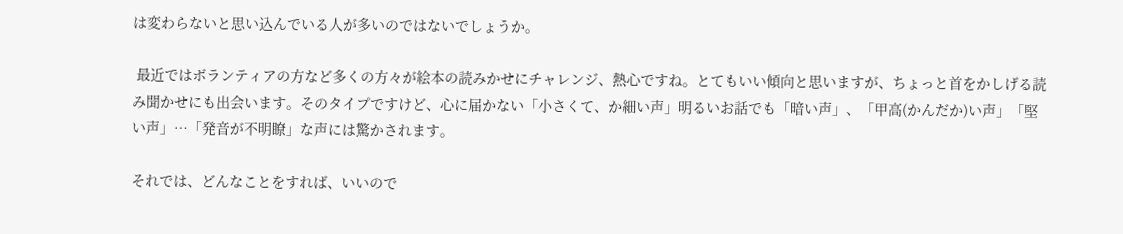は変わらないと思い込んでいる人が多いのではないでしょうか。

 最近ではボランティアの方など多くの方々が絵本の読みかせにチャレンジ、熱心ですね。とてもいい傾向と思いますが、ちょっと首をかしげる読み聞かせにも出会います。そのタイプですけど、心に届かない「小さくて、か細い声」明るいお話でも「暗い声」、「甲高(かんだか)い声」「堅い声」…「発音が不明瞭」な声には驚かされます。

それでは、どんなことをすれば、いいので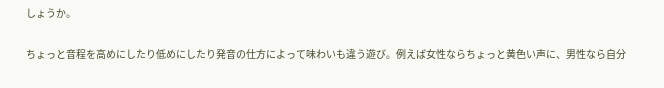しょうか。

ちょっと音程を高めにしたり低めにしたり発音の仕方によって味わいも違う遊び。例えば女性ならちょっと黄色い声に、男性なら自分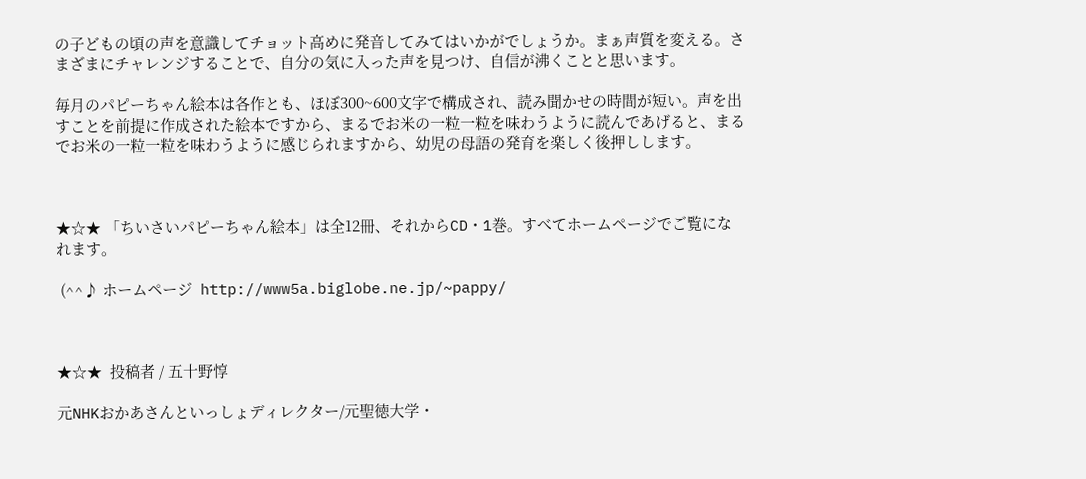の子どもの頃の声を意識してチョット高めに発音してみてはいかがでしょうか。まぁ声質を変える。さまざまにチャレンジすることで、自分の気に入った声を見つけ、自信が沸くことと思います。

毎月のパピーちゃん絵本は各作とも、ほぼ300~600文字で構成され、読み聞かせの時間が短い。声を出すことを前提に作成された絵本ですから、まるでお米の一粒一粒を味わうように読んであげると、まるでお米の一粒一粒を味わうように感じられますから、幼児の母語の発育を楽しく後押しします。



★☆★ 「ちいさいパピーちゃん絵本」は全12冊、それからCD・1巻。すべてホームページでご覧になれます。

 (^^♪ ホームページ  http://www5a.biglobe.ne.jp/~pappy/



★☆★  投稿者 / 五十野惇

元NHKおかあさんといっしょディレクター/元聖徳大学・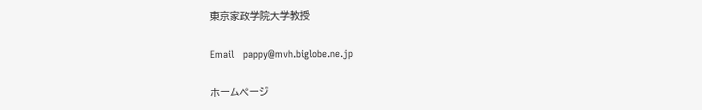東京家政学院大学教授

Email   pappy@mvh.biglobe.ne.jp

ホームページ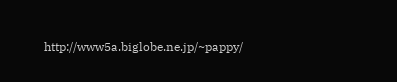http://www5a.biglobe.ne.jp/~pappy/